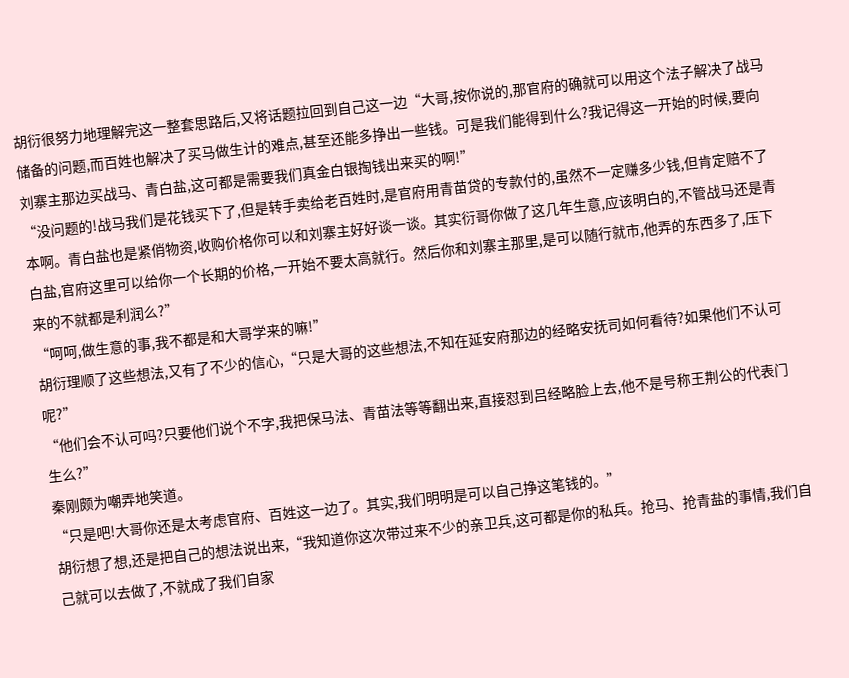胡衍很努力地理解完这一整套思路后,又将话题拉回到自己这一边“大哥,按你说的,那官府的确就可以用这个法子解决了战马储备的问题,而百姓也解决了买马做生计的难点,甚至还能多挣出一些钱。可是我们能得到什么?我记得这一开始的时候,要向刘寨主那边买战马、青白盐,这可都是需要我们真金白银掏钱出来买的啊!”
“没问题的!战马我们是花钱买下了,但是转手卖给老百姓时,是官府用青苗贷的专款付的,虽然不一定赚多少钱,但肯定赔不了本啊。青白盐也是紧俏物资,收购价格你可以和刘寨主好好谈一谈。其实衍哥你做了这几年生意,应该明白的,不管战马还是青白盐,官府这里可以给你一个长期的价格,一开始不要太高就行。然后你和刘寨主那里,是可以随行就市,他弄的东西多了,压下来的不就都是利润么?”
“呵呵,做生意的事,我不都是和大哥学来的嘛!”
胡衍理顺了这些想法,又有了不少的信心,“只是大哥的这些想法,不知在延安府那边的经略安抚司如何看待?如果他们不认可呢?”
“他们会不认可吗?只要他们说个不字,我把保马法、青苗法等等翻出来,直接怼到吕经略脸上去,他不是号称王荆公的代表门生么?”
秦刚颇为嘲弄地笑道。
“只是吧!大哥你还是太考虑官府、百姓这一边了。其实,我们明明是可以自己挣这笔钱的。”
胡衍想了想,还是把自己的想法说出来,“我知道你这次带过来不少的亲卫兵,这可都是你的私兵。抢马、抢青盐的事情,我们自己就可以去做了,不就成了我们自家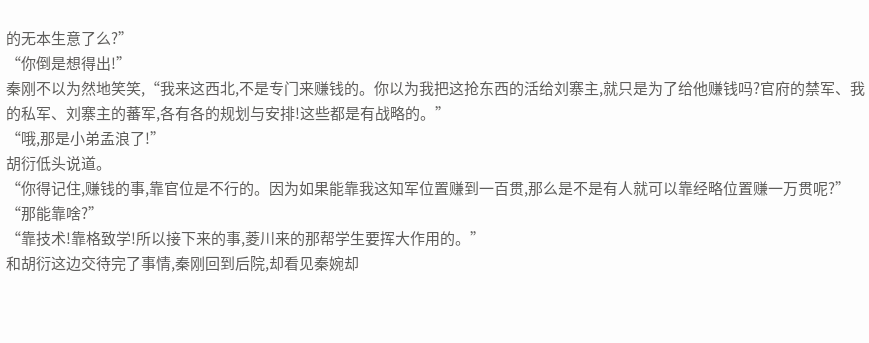的无本生意了么?”
“你倒是想得出!”
秦刚不以为然地笑笑,“我来这西北,不是专门来赚钱的。你以为我把这抢东西的活给刘寨主,就只是为了给他赚钱吗?官府的禁军、我的私军、刘寨主的蕃军,各有各的规划与安排!这些都是有战略的。”
“哦,那是小弟孟浪了!”
胡衍低头说道。
“你得记住,赚钱的事,靠官位是不行的。因为如果能靠我这知军位置赚到一百贯,那么是不是有人就可以靠经略位置赚一万贯呢?”
“那能靠啥?”
“靠技术!靠格致学!所以接下来的事,菱川来的那帮学生要挥大作用的。”
和胡衍这边交待完了事情,秦刚回到后院,却看见秦婉却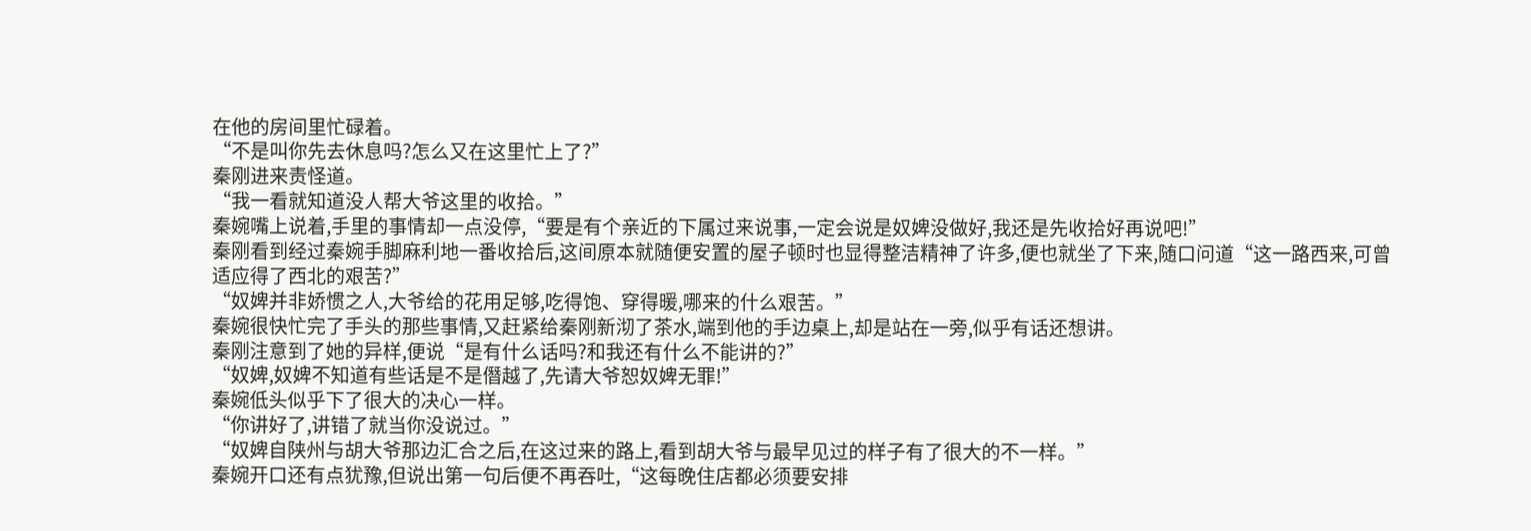在他的房间里忙碌着。
“不是叫你先去休息吗?怎么又在这里忙上了?”
秦刚进来责怪道。
“我一看就知道没人帮大爷这里的收拾。”
秦婉嘴上说着,手里的事情却一点没停,“要是有个亲近的下属过来说事,一定会说是奴婢没做好,我还是先收拾好再说吧!”
秦刚看到经过秦婉手脚麻利地一番收拾后,这间原本就随便安置的屋子顿时也显得整洁精神了许多,便也就坐了下来,随口问道“这一路西来,可曾适应得了西北的艰苦?”
“奴婢并非娇惯之人,大爷给的花用足够,吃得饱、穿得暖,哪来的什么艰苦。”
秦婉很快忙完了手头的那些事情,又赶紧给秦刚新沏了茶水,端到他的手边桌上,却是站在一旁,似乎有话还想讲。
秦刚注意到了她的异样,便说“是有什么话吗?和我还有什么不能讲的?”
“奴婢,奴婢不知道有些话是不是僭越了,先请大爷恕奴婢无罪!”
秦婉低头似乎下了很大的决心一样。
“你讲好了,讲错了就当你没说过。”
“奴婢自陕州与胡大爷那边汇合之后,在这过来的路上,看到胡大爷与最早见过的样子有了很大的不一样。”
秦婉开口还有点犹豫,但说出第一句后便不再吞吐,“这每晚住店都必须要安排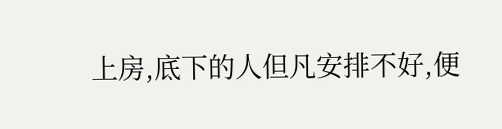上房,底下的人但凡安排不好,便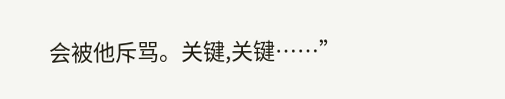会被他斥骂。关键,关键……”